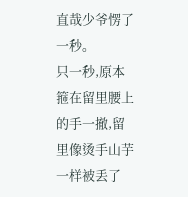直哉少爷愣了一秒。
只一秒,原本箍在留里腰上的手一撤,留里像烫手山芋一样被丢了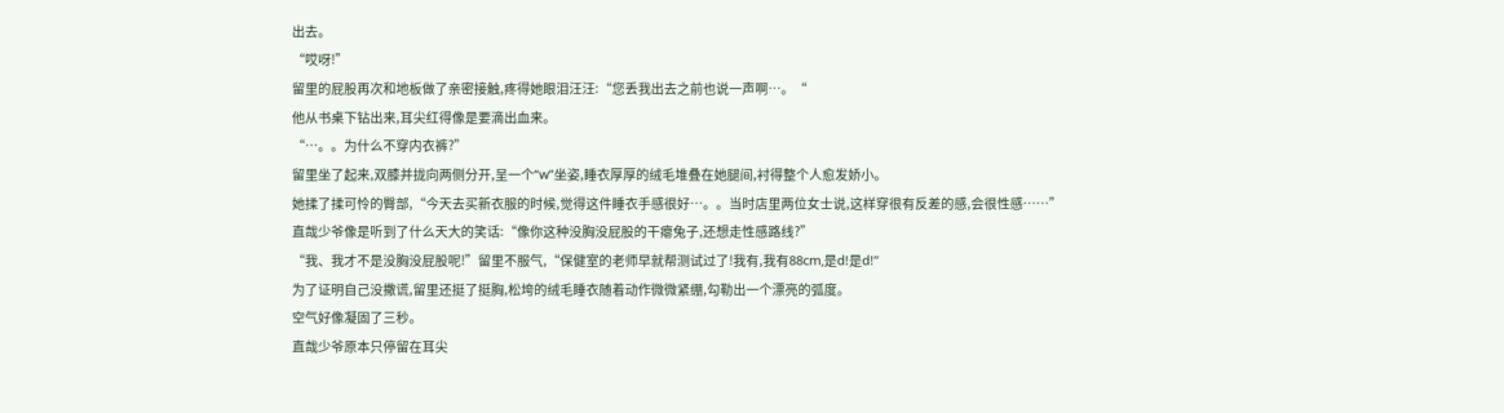出去。
“哎呀!”
留里的屁股再次和地板做了亲密接触,疼得她眼泪汪汪:“您丢我出去之前也说一声啊…。“
他从书桌下钻出来,耳尖红得像是要滴出血来。
“…。。为什么不穿内衣裤?”
留里坐了起来,双膝并拢向两侧分开,呈一个“w”坐姿,睡衣厚厚的绒毛堆叠在她腿间,衬得整个人愈发娇小。
她揉了揉可怜的臀部,“今天去买新衣服的时候,觉得这件睡衣手感很好…。。当时店里两位女士说,这样穿很有反差的感,会很性感……”
直哉少爷像是听到了什么天大的笑话:“像你这种没胸没屁股的干瘪兔子,还想走性感路线?”
“我、我才不是没胸没屁股呢!”留里不服气,“保健室的老师早就帮测试过了!我有,我有88cm,是d!是d!”
为了证明自己没撒谎,留里还挺了挺胸,松垮的绒毛睡衣随着动作微微紧绷,勾勒出一个漂亮的弧度。
空气好像凝固了三秒。
直哉少爷原本只停留在耳尖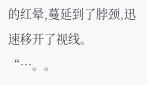的红晕,蔓延到了脖颈,迅速移开了视线。
“…。。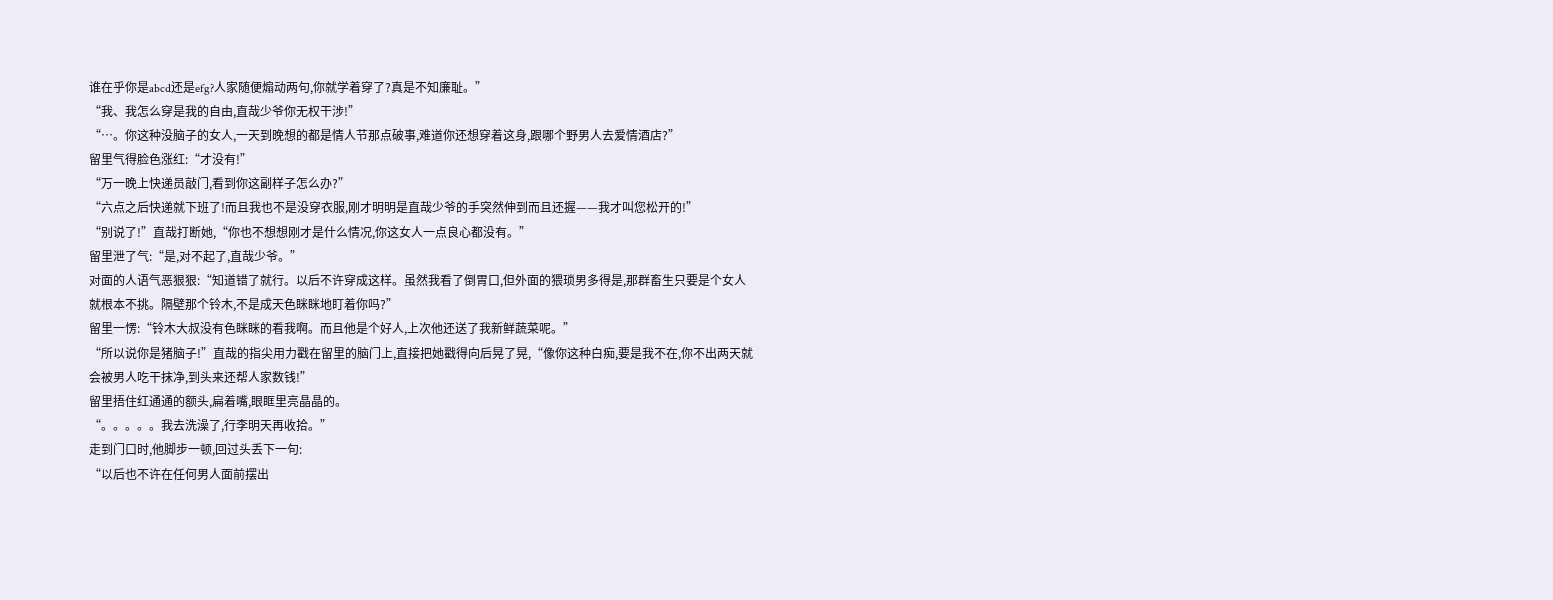谁在乎你是abcd还是efg?人家随便煽动两句,你就学着穿了?真是不知廉耻。”
“我、我怎么穿是我的自由,直哉少爷你无权干涉!”
“…。你这种没脑子的女人,一天到晚想的都是情人节那点破事,难道你还想穿着这身,跟哪个野男人去爱情酒店?”
留里气得脸色涨红:“才没有!”
“万一晚上快递员敲门,看到你这副样子怎么办?”
“六点之后快递就下班了!而且我也不是没穿衣服,刚才明明是直哉少爷的手突然伸到而且还握——我才叫您松开的!”
“别说了!”直哉打断她,“你也不想想刚才是什么情况,你这女人一点良心都没有。”
留里泄了气:“是,对不起了,直哉少爷。”
对面的人语气恶狠狠:“知道错了就行。以后不许穿成这样。虽然我看了倒胃口,但外面的猥琐男多得是,那群畜生只要是个女人就根本不挑。隔壁那个铃木,不是成天色眯眯地盯着你吗?”
留里一愣:“铃木大叔没有色眯眯的看我啊。而且他是个好人,上次他还送了我新鲜蔬菜呢。”
“所以说你是猪脑子!”直哉的指尖用力戳在留里的脑门上,直接把她戳得向后晃了晃,“像你这种白痴,要是我不在,你不出两天就会被男人吃干抹净,到头来还帮人家数钱!”
留里捂住红通通的额头,扁着嘴,眼眶里亮晶晶的。
“。。。。。我去洗澡了,行李明天再收拾。”
走到门口时,他脚步一顿,回过头丢下一句:
“以后也不许在任何男人面前摆出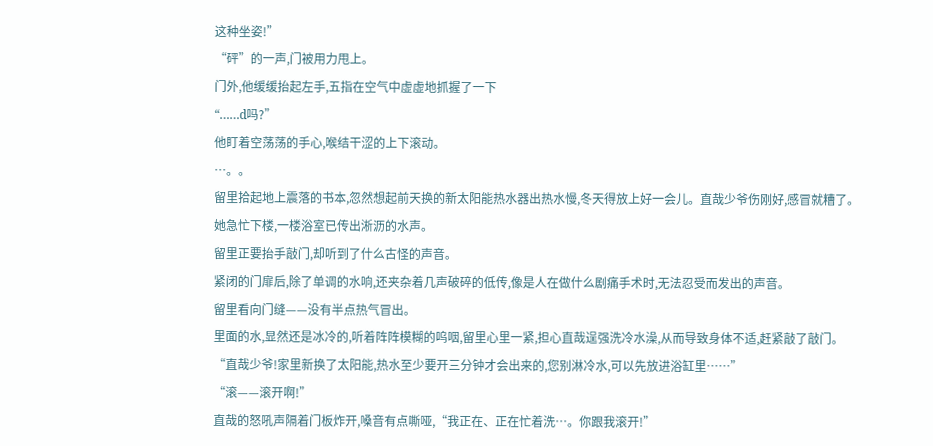这种坐姿!”
“砰”的一声,门被用力甩上。
门外,他缓缓抬起左手,五指在空气中虚虚地抓握了一下
“……d吗?”
他盯着空荡荡的手心,喉结干涩的上下滚动。
…。。
留里拾起地上震落的书本,忽然想起前天换的新太阳能热水器出热水慢,冬天得放上好一会儿。直哉少爷伤刚好,感冒就糟了。
她急忙下楼,一楼浴室已传出淅沥的水声。
留里正要抬手敲门,却听到了什么古怪的声音。
紧闭的门扉后,除了单调的水响,还夹杂着几声破碎的低传,像是人在做什么剧痛手术时,无法忍受而发出的声音。
留里看向门缝——没有半点热气冒出。
里面的水,显然还是冰冷的,听着阵阵模糊的呜咽,留里心里一紧,担心直哉逞强洗冷水澡,从而导致身体不适,赶紧敲了敲门。
“直哉少爷!家里新换了太阳能,热水至少要开三分钟才会出来的,您别淋冷水,可以先放进浴缸里……”
“滚——滚开啊!”
直哉的怒吼声隔着门板炸开,嗓音有点嘶哑,“我正在、正在忙着洗…。你跟我滚开!”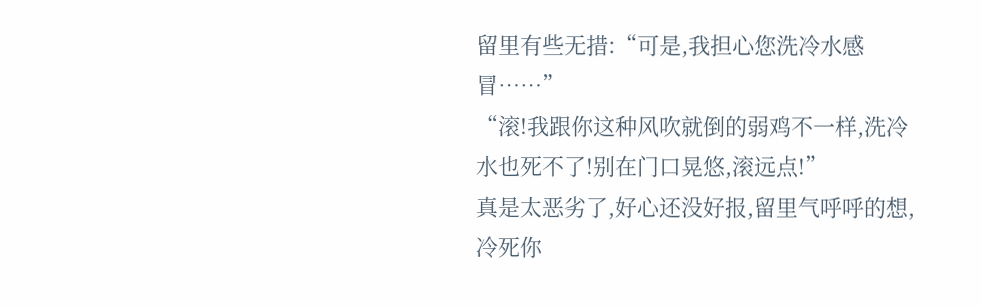留里有些无措:“可是,我担心您洗冷水感冒……”
“滚!我跟你这种风吹就倒的弱鸡不一样,洗冷水也死不了!别在门口晃悠,滚远点!”
真是太恶劣了,好心还没好报,留里气呼呼的想,冷死你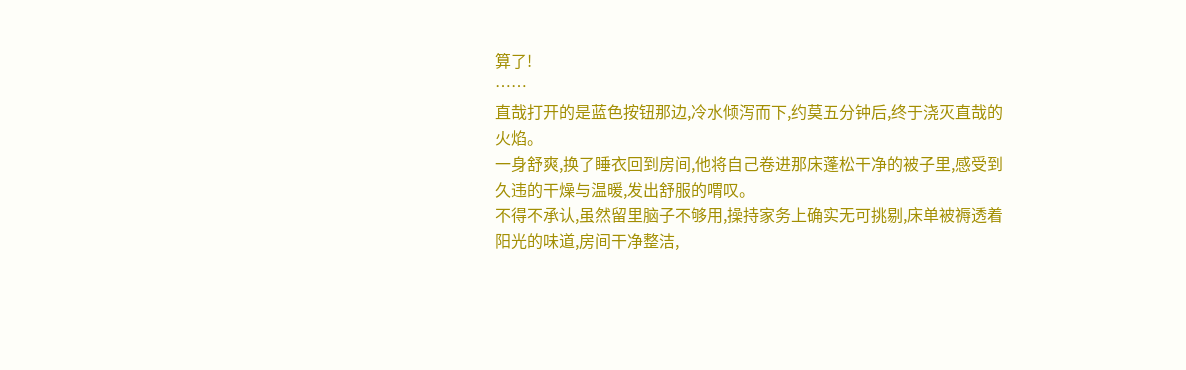算了!
……
直哉打开的是蓝色按钮那边,冷水倾泻而下,约莫五分钟后,终于浇灭直哉的火焰。
一身舒爽,换了睡衣回到房间,他将自己卷进那床蓬松干净的被子里,感受到久违的干燥与温暖,发出舒服的喟叹。
不得不承认,虽然留里脑子不够用,操持家务上确实无可挑剔,床单被褥透着阳光的味道,房间干净整洁,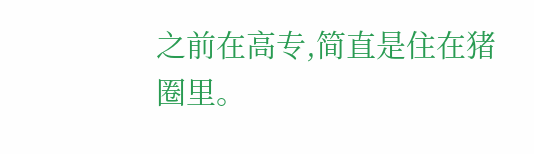之前在高专,简直是住在猪圈里。